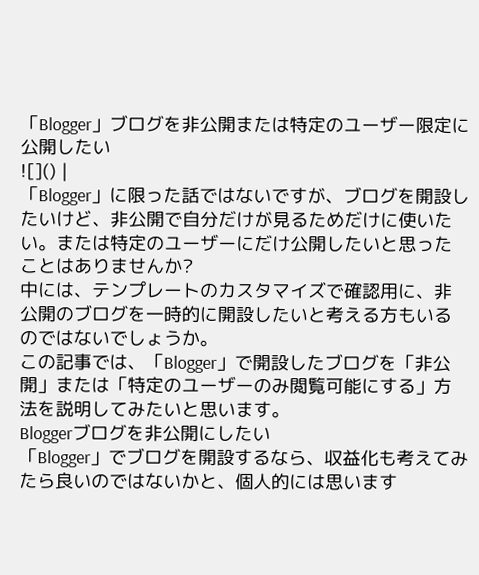「Blogger」ブログを非公開または特定のユーザー限定に公開したい
![]() |
「Blogger」に限った話ではないですが、ブログを開設したいけど、非公開で自分だけが見るためだけに使いたい。または特定のユーザーにだけ公開したいと思ったことはありませんか?
中には、テンプレートのカスタマイズで確認用に、非公開のブログを一時的に開設したいと考える方もいるのではないでしょうか。
この記事では、「Blogger」で開設したブログを「非公開」または「特定のユーザーのみ閲覧可能にする」方法を説明してみたいと思います。
Bloggerブログを非公開にしたい
「Blogger」でブログを開設するなら、収益化も考えてみたら良いのではないかと、個人的には思います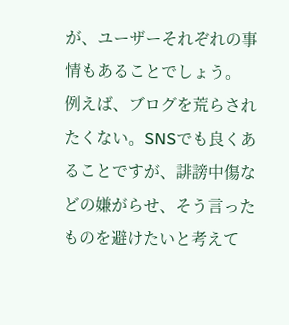が、ユーザーそれぞれの事情もあることでしょう。
例えば、ブログを荒らされたくない。SNSでも良くあることですが、誹謗中傷などの嫌がらせ、そう言ったものを避けたいと考えて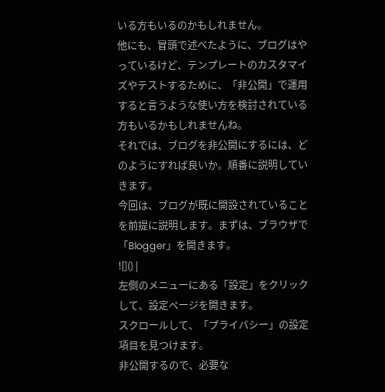いる方もいるのかもしれません。
他にも、冒頭で述べたように、ブログはやっているけど、テンプレートのカスタマイズやテストするために、「非公開」で運用すると言うような使い方を検討されている方もいるかもしれませんね。
それでは、ブログを非公開にするには、どのようにすれば良いか。順番に説明していきます。
今回は、ブログが既に開設されていることを前提に説明します。まずは、ブラウザで「Blogger」を開きます。
![]() |
左側のメニューにある「設定」をクリックして、設定ページを開きます。
スクロールして、「プライバシー」の設定項目を見つけます。
非公開するので、必要な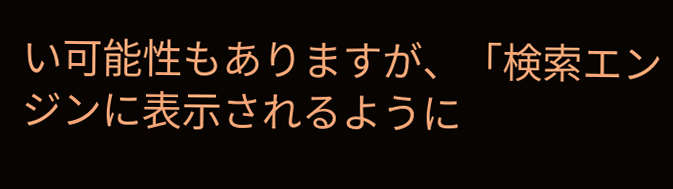い可能性もありますが、「検索エンジンに表示されるように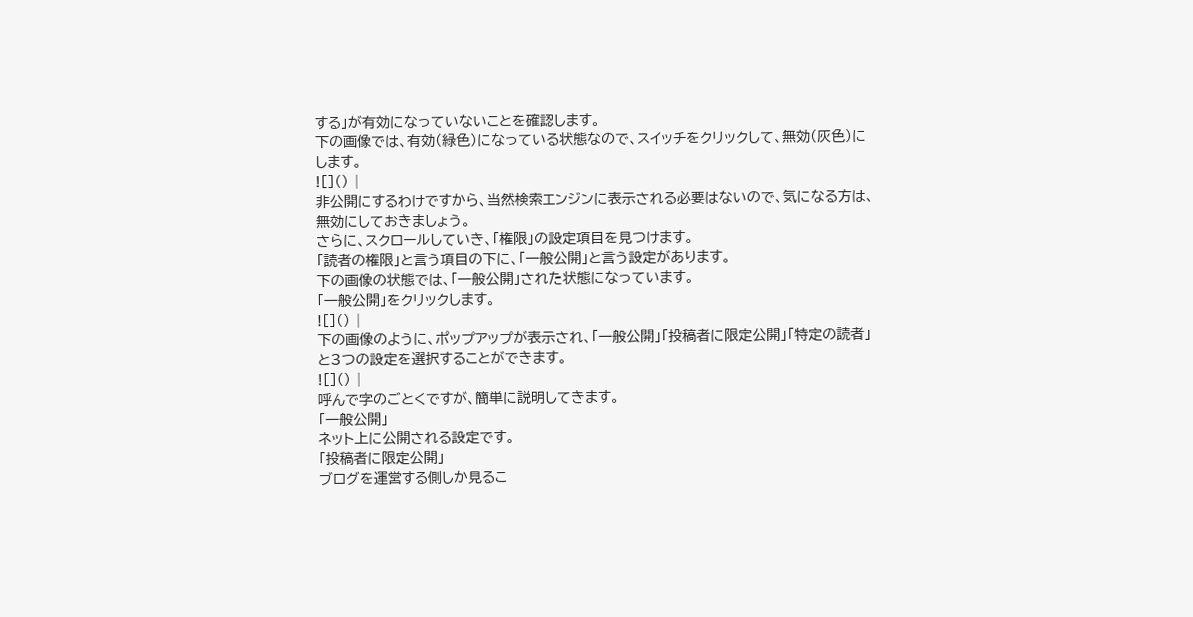する」が有効になっていないことを確認します。
下の画像では、有効(緑色)になっている状態なので、スイッチをクリックして、無効(灰色)にします。
![]() |
非公開にするわけですから、当然検索エンジンに表示される必要はないので、気になる方は、無効にしておきましょう。
さらに、スクロールしていき、「権限」の設定項目を見つけます。
「読者の権限」と言う項目の下に、「一般公開」と言う設定があります。
下の画像の状態では、「一般公開」された状態になっています。
「一般公開」をクリックします。
![]() |
下の画像のように、ポップアップが表示され、「一般公開」「投稿者に限定公開」「特定の読者」と3つの設定を選択することができます。
![]() |
呼んで字のごとくですが、簡単に説明してきます。
「一般公開」
ネット上に公開される設定です。
「投稿者に限定公開」
ブログを運営する側しか見るこ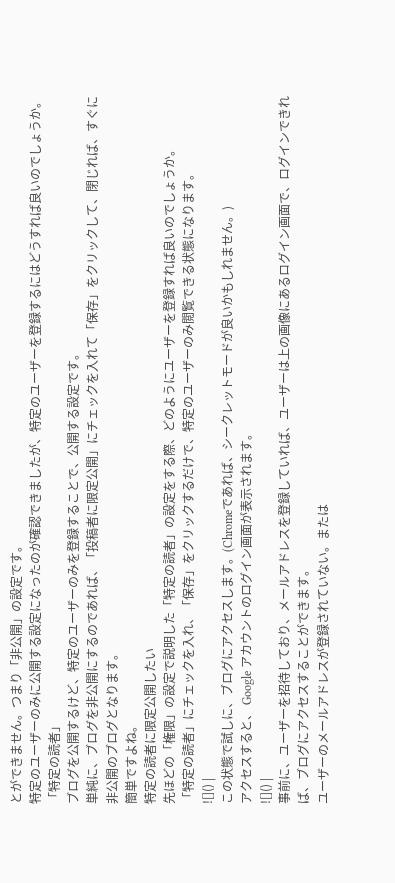とができません。つまり「非公開」の設定です。
特定のユーザーのみに公開する設定になったのが確認できましたが、特定のユーザーを登録するにはどうすれば良いのでしょうか。
「特定の読者」
ブログを公開するけど、特定のユーザーのみを登録することで、公開する設定です。
単純に、ブログを非公開にするのであれば、「投稿者に限定公開」にチェックを入れて「保存」をクリックして、閉じれば、すぐに非公開のブログとなります。
簡単ですよね。
特定の読者に限定公開したい
先ほどの「権限」の設定で説明した「特定の読者」の設定をする際、どのようにユーザーを登録すれば良いのでしょうか。
「特定の読者」にチェックを入れ、「保存」をクリックするだけで、特定のユーザーのみ閲覧できる状態になります。
![]() |
この状態で試しに、ブログにアクセスします。(Chromeであれば、シークレットモードが良いかもしれません。)
アクセスすると、 Google アカウントのログイン画面が表示されます。
![]() |
事前に、ユーザーを招待しており、メールアドレスを登録していれば、ユーザーは上の画像にあるログイン画面で、ログインできれば、ブログにアクセスすることができます。
ユーザーのメールアドレスが登録されていない。または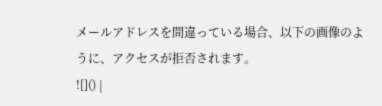メールアドレスを間違っている場合、以下の画像のように、アクセスが拒否されます。
![]() |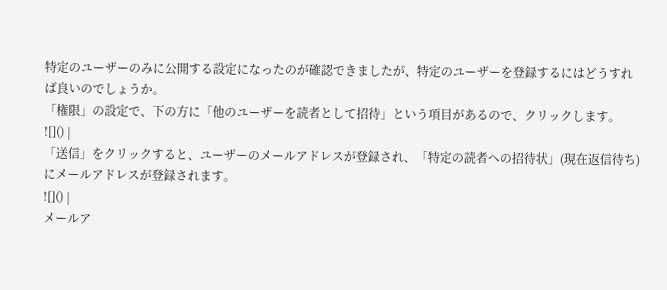特定のユーザーのみに公開する設定になったのが確認できましたが、特定のユーザーを登録するにはどうすれば良いのでしょうか。
「権限」の設定で、下の方に「他のユーザーを読者として招待」という項目があるので、クリックします。
![]() |
「送信」をクリックすると、ユーザーのメールアドレスが登録され、「特定の読者への招待状」(現在返信待ち)にメールアドレスが登録されます。
![]() |
メールア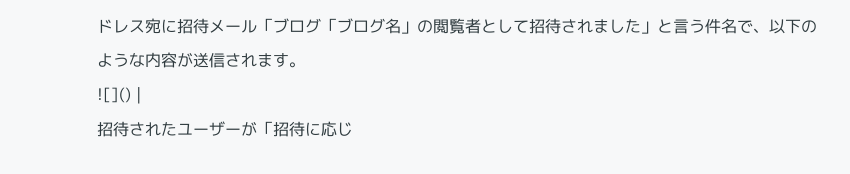ドレス宛に招待メール「ブログ「ブログ名」の閲覧者として招待されました」と言う件名で、以下のような内容が送信されます。
![]() |
招待されたユーザーが「招待に応じ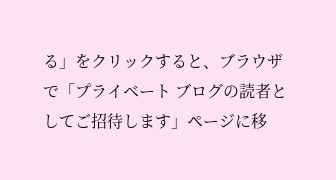る」をクリックすると、ブラウザで「プライベート ブログの読者としてご招待します」ページに移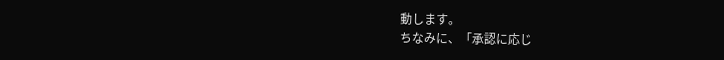動します。
ちなみに、「承認に応じ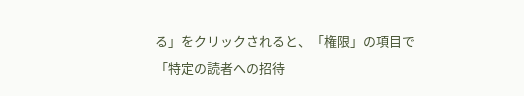る」をクリックされると、「権限」の項目で「特定の読者への招待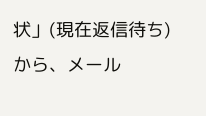状」(現在返信待ち)から、メール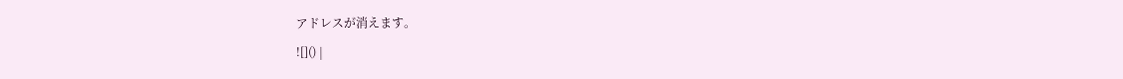アドレスが消えます。
![]() |